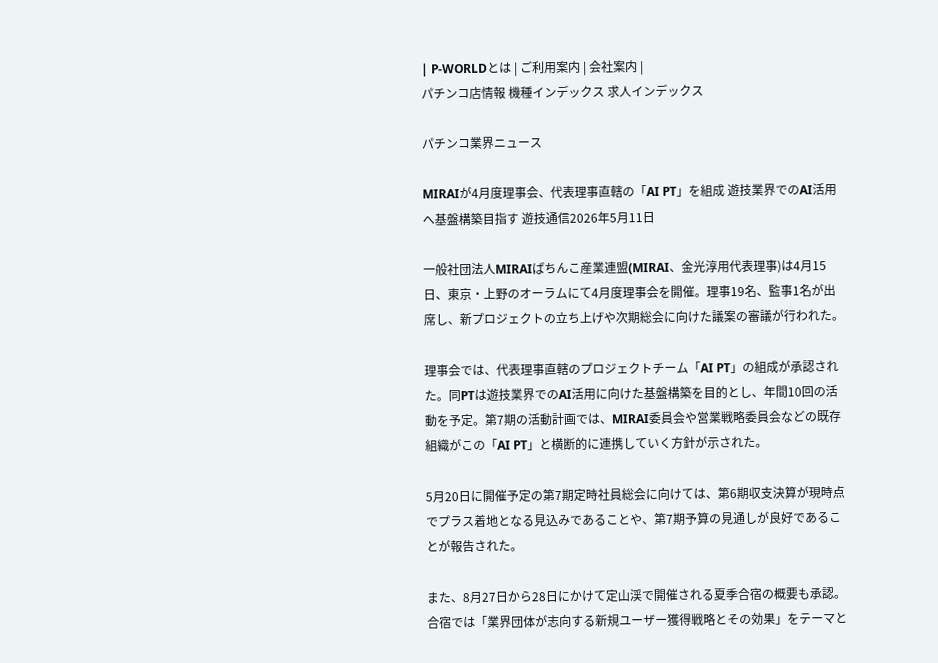| P-WORLDとは | ご利用案内 | 会社案内 |
パチンコ店情報 機種インデックス 求人インデックス

パチンコ業界ニュース

MIRAIが4月度理事会、代表理事直轄の「AI PT」を組成 遊技業界でのAI活用へ基盤構築目指す 遊技通信2026年5月11日

一般社団法人MIRAIぱちんこ産業連盟(MIRAI、金光淳用代表理事)は4月15日、東京・上野のオーラムにて4月度理事会を開催。理事19名、監事1名が出席し、新プロジェクトの立ち上げや次期総会に向けた議案の審議が行われた。

理事会では、代表理事直轄のプロジェクトチーム「AI PT」の組成が承認された。同PTは遊技業界でのAI活用に向けた基盤構築を目的とし、年間10回の活動を予定。第7期の活動計画では、MIRAI委員会や営業戦略委員会などの既存組織がこの「AI PT」と横断的に連携していく方針が示された。

5月20日に開催予定の第7期定時社員総会に向けては、第6期収支決算が現時点でプラス着地となる見込みであることや、第7期予算の見通しが良好であることが報告された。

また、8月27日から28日にかけて定山渓で開催される夏季合宿の概要も承認。合宿では「業界団体が志向する新規ユーザー獲得戦略とその効果」をテーマと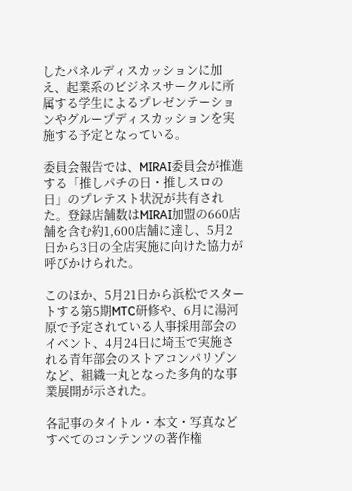したパネルディスカッションに加え、起業系のビジネスサークルに所属する学生によるプレゼンテーションやグループディスカッションを実施する予定となっている。

委員会報告では、MIRAI委員会が推進する「推しパチの日・推しスロの日」のプレテスト状況が共有された。登録店舗数はMIRAI加盟の660店舗を含む約1,600店舗に達し、5月2日から3日の全店実施に向けた協力が呼びかけられた。

このほか、5月21日から浜松でスタートする第5期MTC研修や、6月に湯河原で予定されている人事採用部会のイベント、4月24日に埼玉で実施される青年部会のストアコンパリゾンなど、組織一丸となった多角的な事業展開が示された。

各記事のタイトル・本文・写真などすべてのコンテンツの著作権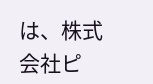は、株式会社ピ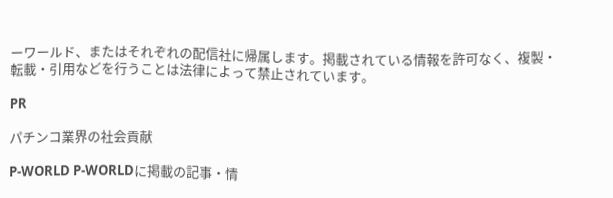ーワールド、またはそれぞれの配信社に帰属します。掲載されている情報を許可なく、複製・転載・引用などを行うことは法律によって禁止されています。

PR

パチンコ業界の社会貢献

P-WORLD P-WORLDに掲載の記事・情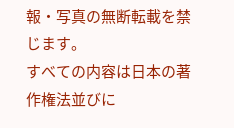報・写真の無断転載を禁じます。
すべての内容は日本の著作権法並びに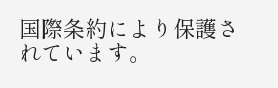国際条約により保護されています。